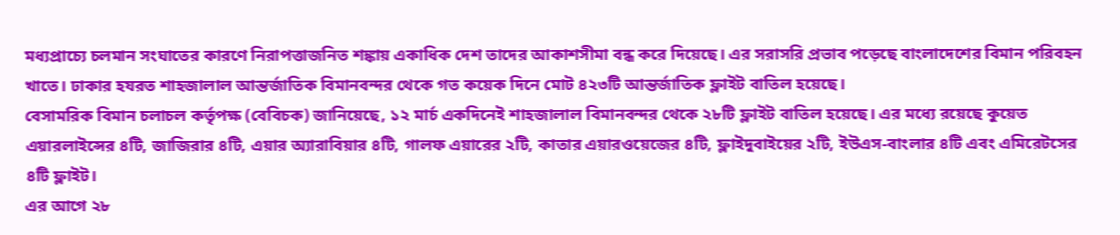মধ্যপ্রাচ্যে চলমান সংঘাতের কারণে নিরাপত্তাজনিত শঙ্কায় একাধিক দেশ তাদের আকাশসীমা বন্ধ করে দিয়েছে। এর সরাসরি প্রভাব পড়েছে বাংলাদেশের বিমান পরিবহন খাতে। ঢাকার হযরত শাহজালাল আন্তর্জাতিক বিমানবন্দর থেকে গত কয়েক দিনে মোট ৪২৩টি আন্তর্জাতিক ফ্লাইট বাতিল হয়েছে।
বেসামরিক বিমান চলাচল কর্তৃপক্ষ (বেবিচক) জানিয়েছে, ১২ মার্চ একদিনেই শাহজালাল বিমানবন্দর থেকে ২৮টি ফ্লাইট বাতিল হয়েছে। এর মধ্যে রয়েছে কুয়েত এয়ারলাইন্সের ৪টি, জাজিরার ৪টি, এয়ার অ্যারাবিয়ার ৪টি, গালফ এয়ারের ২টি, কাতার এয়ারওয়েজের ৪টি, ফ্লাইদুবাইয়ের ২টি, ইউএস-বাংলার ৪টি এবং এমিরেটসের ৪টি ফ্লাইট।
এর আগে ২৮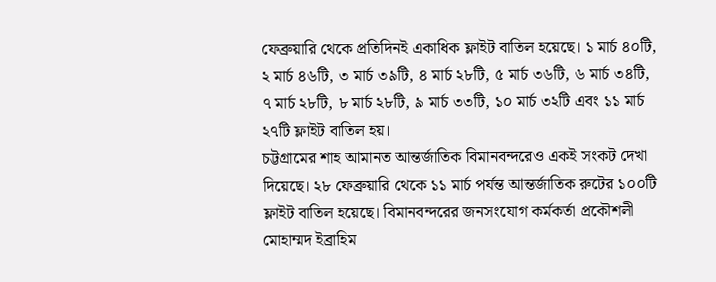ফেব্রুয়ারি থেকে প্রতিদিনই একাধিক ফ্লাইট বাতিল হয়েছে। ১ মার্চ ৪০টি, ২ মার্চ ৪৬টি, ৩ মার্চ ৩৯টি, ৪ মার্চ ২৮টি, ৫ মার্চ ৩৬টি, ৬ মার্চ ৩৪টি, ৭ মার্চ ২৮টি, ৮ মার্চ ২৮টি, ৯ মার্চ ৩৩টি, ১০ মার্চ ৩২টি এবং ১১ মার্চ ২৭টি ফ্লাইট বাতিল হয়।
চট্টগ্রামের শাহ আমানত আন্তর্জাতিক বিমানবন্দরেও একই সংকট দেখা দিয়েছে। ২৮ ফেব্রুয়ারি থেকে ১১ মার্চ পর্যন্ত আন্তর্জাতিক রুটের ১০০টি ফ্লাইট বাতিল হয়েছে। বিমানবন্দরের জনসংযোগ কর্মকর্তা প্রকৌশলী মোহাম্মদ ইব্রাহিম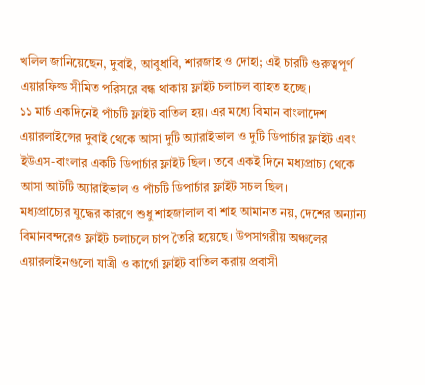খলিল জানিয়েছেন, দুবাই, আবুধাবি, শারজাহ ও দোহা; এই চারটি গুরুত্বপূর্ণ এয়ারফিল্ড সীমিত পরিসরে বন্ধ থাকায় ফ্লাইট চলাচল ব্যাহত হচ্ছে।
১১ মার্চ একদিনেই পাঁচটি ফ্লাইট বাতিল হয়। এর মধ্যে বিমান বাংলাদেশ এয়ারলাইন্সের দুবাই থেকে আসা দুটি অ্যারাইভাল ও দুটি ডিপার্চার ফ্লাইট এবং ইউএস-বাংলার একটি ডিপার্চার ফ্লাইট ছিল। তবে একই দিনে মধ্যপ্রাচ্য থেকে আসা আটটি অ্যারাইভাল ও পাঁচটি ডিপার্চার ফ্লাইট সচল ছিল।
মধ্যপ্রাচ্যের যুদ্ধের কারণে শুধু শাহজালাল বা শাহ আমানত নয়, দেশের অন্যান্য বিমানবন্দরেও ফ্লাইট চলাচলে চাপ তৈরি হয়েছে। উপসাগরীয় অঞ্চলের এয়ারলাইনগুলো যাত্রী ও কার্গো ফ্লাইট বাতিল করায় প্রবাসী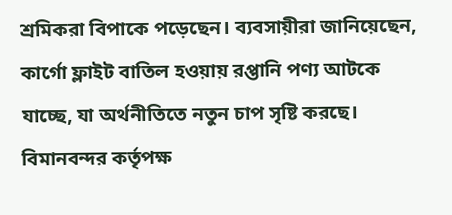শ্রমিকরা বিপাকে পড়েছেন। ব্যবসায়ীরা জানিয়েছেন, কার্গো ফ্লাইট বাতিল হওয়ায় রপ্তানি পণ্য আটকে যাচ্ছে, যা অর্থনীতিতে নতুন চাপ সৃষ্টি করছে।
বিমানবন্দর কর্তৃপক্ষ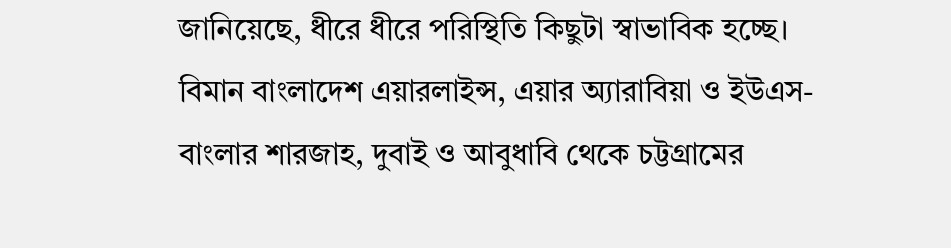জানিয়েছে, ধীরে ধীরে পরিস্থিতি কিছুটা স্বাভাবিক হচ্ছে। বিমান বাংলাদেশ এয়ারলাইন্স, এয়ার অ্যারাবিয়া ও ইউএস-বাংলার শারজাহ, দুবাই ও আবুধাবি থেকে চট্টগ্রামের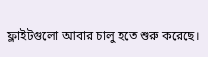ফ্লাইটগুলো আবার চালু হতে শুরু করেছে।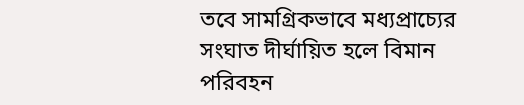তবে সামগ্রিকভাবে মধ্যপ্রাচ্যের সংঘাত দীর্ঘায়িত হলে বিমান পরিবহন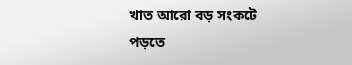খাত আরো বড় সংকটে পড়তে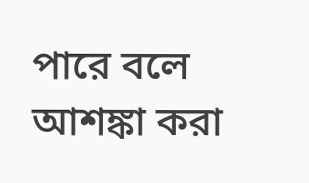পারে বলে আশঙ্কা করা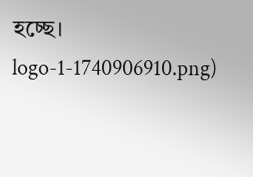হচ্ছে।
logo-1-1740906910.png)